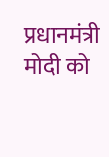प्रधानमंत्री मोदी को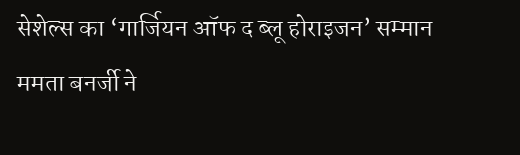सेशेल्स का ‘गार्जियन ऑफ द ब्लू होराइजन’ सम्मान
ममता बनर्जी ने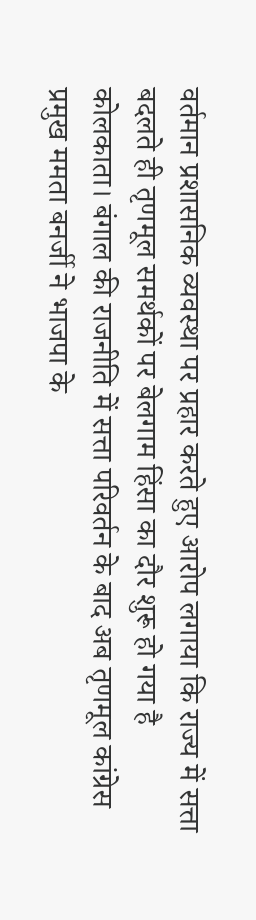वर्तमान प्रशासनिक व्यवस्था पर प्रहार करते हुए आरोप लगाया कि राज्य में सत्ता बदलते ही तृणमूल समर्थकों पर बेलगाम हिंसा का दौर शुरू हो गया है
कोलकाता। बंगाल की राजनीति में सत्ता परिवर्तन के बाद अब तृणमूल कांग्रेस प्रमुख ममता बनर्जी ने भाजपा के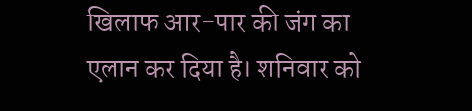खिलाफ आर-पार की जंग का एलान कर दिया है। शनिवार को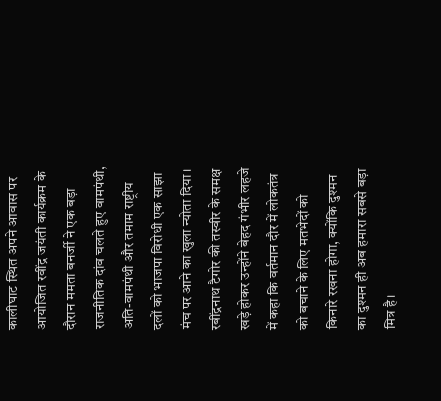कालीघाट स्थित अपने आवास पर आयोजित रवींद्र जयंती कार्यक्रम के दौरान ममता बनर्जी ने एक बड़ा राजनीतिक दांव चलते हुए वामपंथी, अति-वामपंथी और तमाम राष्ट्रीय दलों को भाजपा विरोधी एक साझा मंच पर आने का खुला न्योता दिया। रबींद्रनाथ टैगोर की तस्वीर के समक्ष खड़े होकर उन्होंने बेहद गंभीर लहजे में कहा कि वर्तमान दौर में लोकतंत्र को बचाने के लिए मतभेदों को किनारे रखना होगा, क्योंकि दुश्मन का दुश्मन ही अब हमारा सबसे बड़ा मित्र है।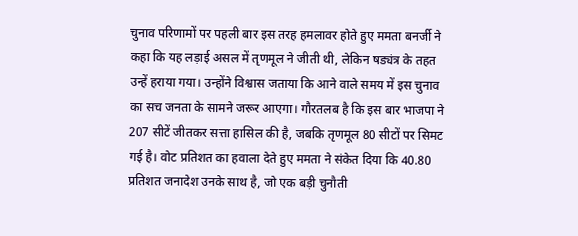चुनाव परिणामों पर पहली बार इस तरह हमलावर होते हुए ममता बनर्जी ने कहा कि यह लड़ाई असल में तृणमूल ने जीती थी, लेकिन षड्यंत्र के तहत उन्हें हराया गया। उन्होंने विश्वास जताया कि आने वाले समय में इस चुनाव का सच जनता के सामने जरूर आएगा। गौरतलब है कि इस बार भाजपा ने 207 सीटें जीतकर सत्ता हासिल की है, जबकि तृणमूल 80 सीटों पर सिमट गई है। वोट प्रतिशत का हवाला देते हुए ममता ने संकेत दिया कि 40.80 प्रतिशत जनादेश उनके साथ है, जो एक बड़ी चुनौती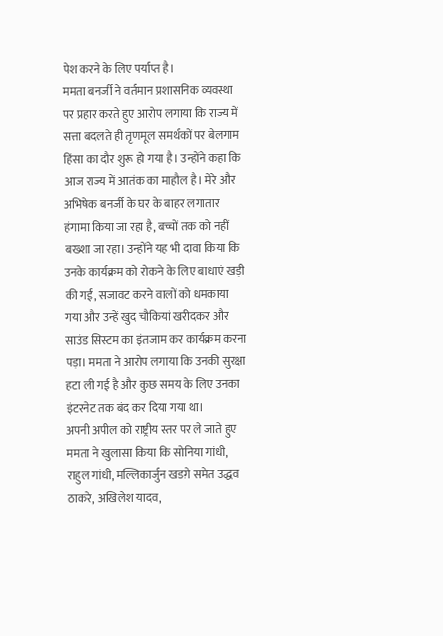पेश करने के लिए पर्याप्त है।
ममता बनर्जी ने वर्तमान प्रशासनिक व्यवस्था पर प्रहार करते हुए आरोप लगाया कि राज्य में सत्ता बदलते ही तृणमूल समर्थकों पर बेलगाम हिंसा का दौर शुरू हो गया है। उन्होंने कहा कि आज राज्य में आतंक का माहौल है। मेरे और अभिषेक बनर्जी के घर के बाहर लगातार हंगामा किया जा रहा है, बच्चों तक को नहीं बख्शा जा रहा। उन्होंने यह भी दावा किया कि उनके कार्यक्रम को रोकने के लिए बाधाएं खड़ी की गईं, सजावट करने वालों को धमकाया गया और उन्हें खुद चौकियां खरीदकर और साउंड सिस्टम का इंतजाम कर कार्यक्रम करना पड़ा। ममता ने आरोप लगाया कि उनकी सुरक्षा हटा ली गई है और कुछ समय के लिए उनका इंटरनेट तक बंद कर दिया गया था।
अपनी अपील को राष्ट्रीय स्तर पर ले जाते हुए ममता ने खुलासा किया कि सोनिया गांधी, राहुल गांधी, मल्लिकार्जुन खडग़े समेत उद्धव ठाकरे, अखिलेश यादव,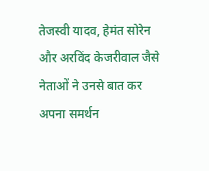तेजस्वी यादव, हेमंत सोरेन और अरविंद केजरीवाल जैसे नेताओं ने उनसे बात कर अपना समर्थन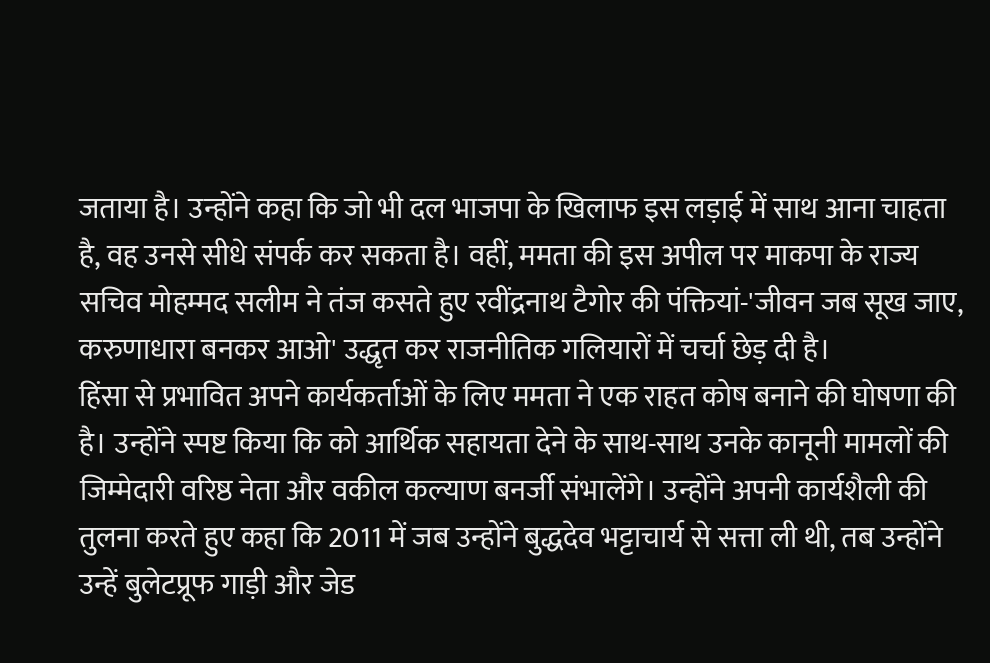जताया है। उन्होंने कहा कि जो भी दल भाजपा के खिलाफ इस लड़ाई में साथ आना चाहता है, वह उनसे सीधे संपर्क कर सकता है। वहीं, ममता की इस अपील पर माकपा के राज्य सचिव मोहम्मद सलीम ने तंज कसते हुए रवींद्रनाथ टैगोर की पंक्तियां-'जीवन जब सूख जाए, करुणाधारा बनकर आओ' उद्धृत कर राजनीतिक गलियारों में चर्चा छेड़ दी है।
हिंसा से प्रभावित अपने कार्यकर्ताओं के लिए ममता ने एक राहत कोष बनाने की घोषणा की है। उन्होंने स्पष्ट किया कि को आर्थिक सहायता देने के साथ-साथ उनके कानूनी मामलों की जिम्मेदारी वरिष्ठ नेता और वकील कल्याण बनर्जी संभालेंगे। उन्होंने अपनी कार्यशैली की तुलना करते हुए कहा कि 2011 में जब उन्होंने बुद्धदेव भट्टाचार्य से सत्ता ली थी, तब उन्होंने उन्हें बुलेटप्रूफ गाड़ी और जेड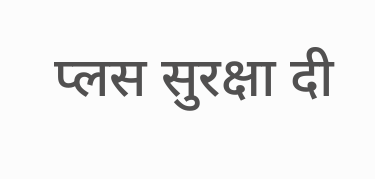प्लस सुरक्षा दी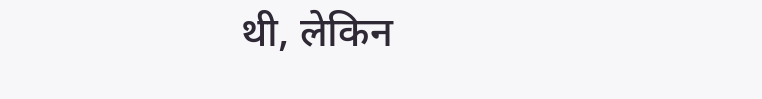थी, लेकिन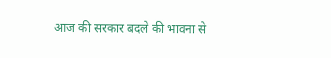आज की सरकार बदले की भावना से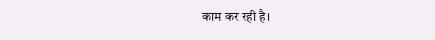काम कर रही है।